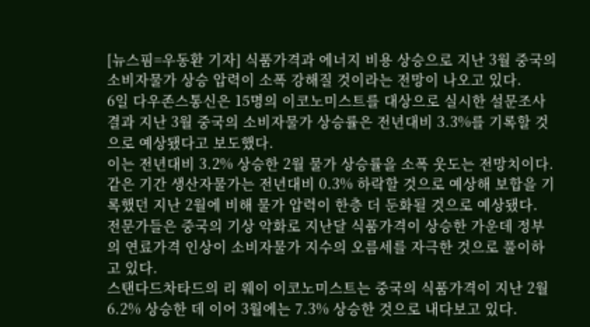[뉴스핌=우동환 기자] 식품가격과 에너지 비용 상승으로 지난 3월 중국의 소비자물가 상승 압력이 소폭 강해질 것이라는 전망이 나오고 있다.
6일 다우존스통신은 15명의 이코노미스트를 대상으로 실시한 설문조사 결과 지난 3월 중국의 소비자물가 상승률은 전년대비 3.3%를 기록할 것으로 예상됐다고 보도했다.
이는 전년대비 3.2% 상승한 2월 물가 상승률을 소폭 웃도는 전망치이다.
같은 기간 생산자물가는 전년대비 0.3% 하락할 것으로 예상해 보합을 기록했던 지난 2월에 비해 물가 압력이 한층 더 둔화될 것으로 예상됐다.
전문가들은 중국의 기상 악화로 지난달 식품가격이 상승한 가운데 정부의 연료가격 인상이 소비자물가 지수의 오름세를 자극한 것으로 풀이하고 있다.
스탠다드차타드의 리 웨이 이코노미스트는 중국의 식품가격이 지난 2월 6.2% 상승한 데 이어 3월에는 7.3% 상승한 것으로 내다보고 있다.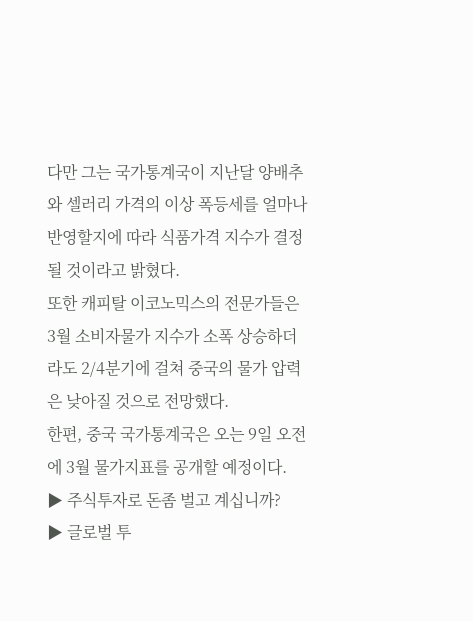다만 그는 국가통계국이 지난달 양배추와 셀러리 가격의 이상 폭등세를 얼마나 반영할지에 따라 식품가격 지수가 결정될 것이라고 밝혔다.
또한 캐피탈 이코노믹스의 전문가들은 3월 소비자물가 지수가 소폭 상승하더라도 2/4분기에 걸쳐 중국의 물가 압력은 낮아질 것으로 전망했다.
한편, 중국 국가통계국은 오는 9일 오전에 3월 물가지표를 공개할 예정이다.
▶ 주식투자로 돈좀 벌고 계십니까?
▶ 글로벌 투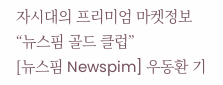자시대의 프리미엄 마켓정보 “뉴스핌 골드 클럽”
[뉴스핌 Newspim] 우동환 기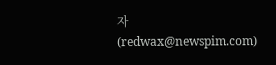자 (redwax@newspim.com)